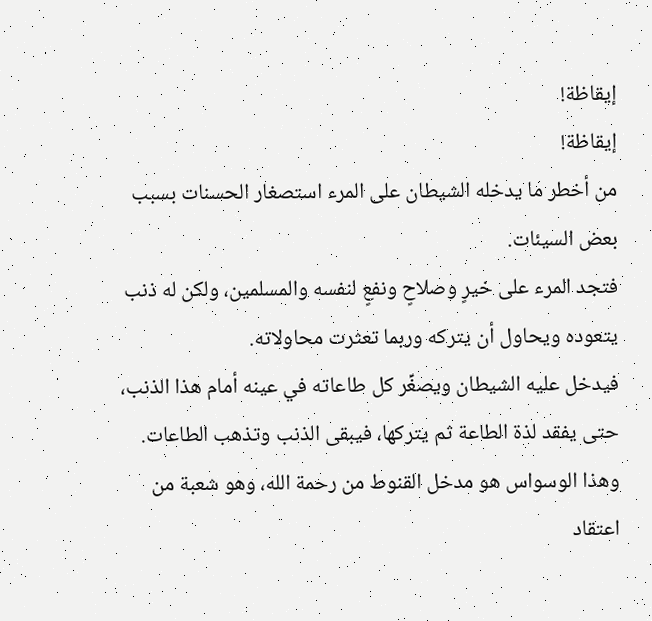إيقاظة!
إيقاظة!
من أخطر ما يدخله الشيطان على المرء استصغار الحسنات بسبب بعض السيئات.
فتجد المرء على خيرٍ وصلاحٍ ونفعٍ لنفسه والمسلمين، ولكن له ذنب يتعوده ويحاول أن يتركه وربما تعثرت محاولاته.
فيدخل عليه الشيطان ويصغِّر كل طاعاته في عينه أمام هذا الذنب، حتى يفقد لذة الطاعة ثم يتركها، فيبقى الذنب وتذهب الطاعات.
وهذا الوسواس هو مدخل القنوط من رحمة الله، وهو شعبة من اعتقاد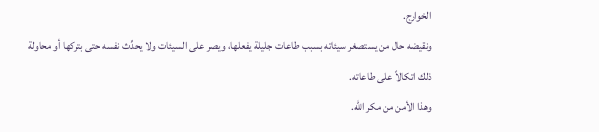الخوارج.
ونقيضه حال من يستصغر سيئاته بسبب طاعات جليلة يفعلها، ويصر على السيئات ولا يحدِّث نفسه حتى بتركها أو محاولة ذلك اتكالاً على طاعاته.
وهذا الأمن من مكر الله.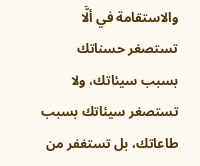والاستقامة في ألَّا تستصغر حسناتك بسبب سيئاتك، ولا تستصغر سيئاتك بسبب طاعاتك، بل تستغفر من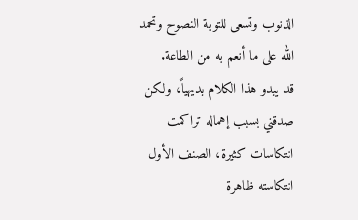الذنوب وتسعى للتوبة النصوح وتحمد الله على ما أنعم به من الطاعة.
قد يبدو هذا الكلام بديهياً، ولكن صدقني بسبب إهماله تراكمت انتكاسات كثيرة، الصنف الأول انتكاسته ظاهرة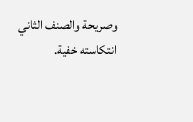وصريحة والصنف الثاني انتكاسته خفية.